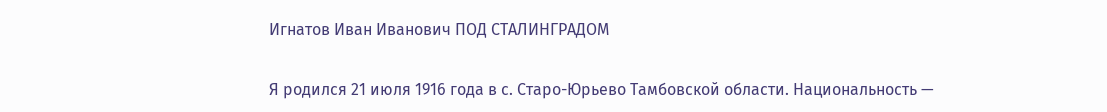Игнатов Иван Иванович ПОД СТАЛИНГРАДОМ


Я родился 21 июля 1916 года в с. Старо-Юрьево Тамбовской области. Национальность —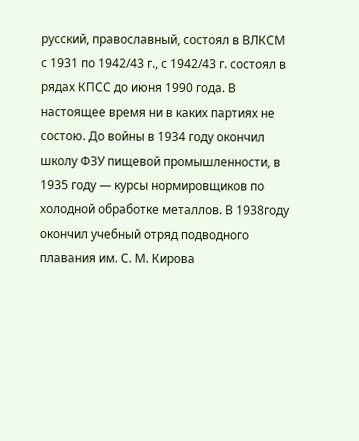русский, православный, состоял в ВЛКСМ с 1931 по 1942/43 г., с 1942/43 г. состоял в рядах КПСС до июня 1990 года. В настоящее время ни в каких партиях не состою. До войны в 1934 году окончил школу ФЗУ пищевой промышленности, в 1935 году — курсы нормировщиков по холодной обработке металлов. В 1938году окончил учебный отряд подводного плавания им. С. М. Кирова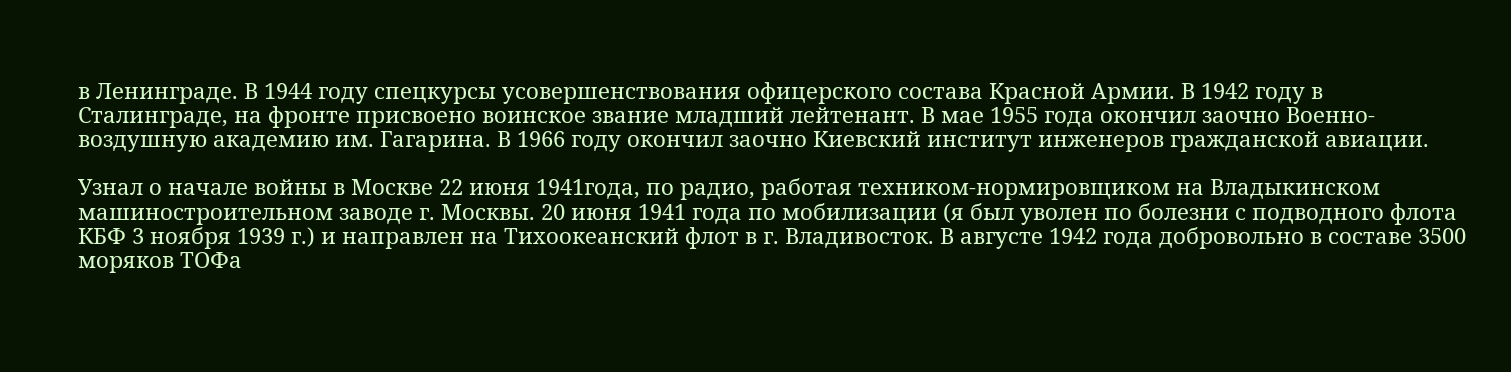в Ленинграде. В 1944 году спецкурсы усовершенствования офицерского состава Красной Армии. В 1942 году в Сталинграде, на фронте присвоено воинское звание младший лейтенант. В мае 1955 года окончил заочно Военно-воздушную академию им. Гагарина. В 1966 году окончил заочно Киевский институт инженеров гражданской авиации.

Узнал о начале войны в Москве 22 июня 1941года, по радио, работая техником-нормировщиком на Владыкинском машиностроительном заводе г. Москвы. 20 июня 1941 года по мобилизации (я был уволен по болезни с подводного флота КБФ 3 ноября 1939 г.) и направлен на Тихоокеанский флот в г. Владивосток. В августе 1942 года добровольно в составе 3500 моряков ТОФа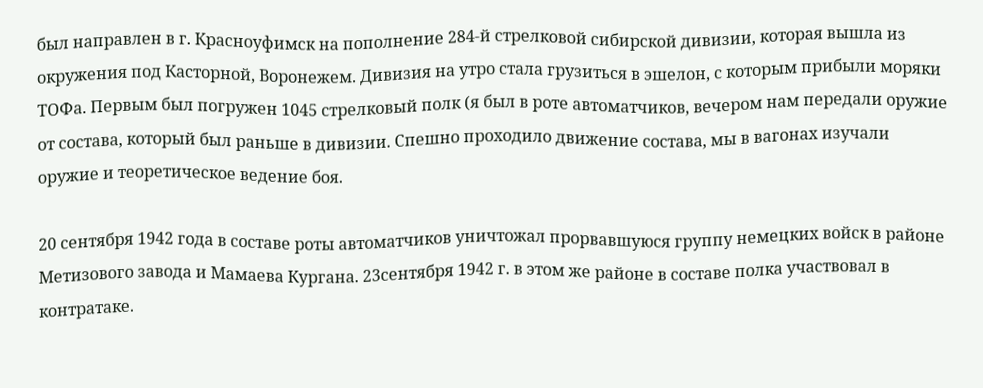был направлен в г. Красноуфимск на пополнение 284-й стрелковой сибирской дивизии, которая вышла из окружения под Касторной, Воронежем. Дивизия на утро стала грузиться в эшелон, с которым прибыли моряки ТОФа. Первым был погружен 1045 стрелковый полк (я был в роте автоматчиков, вечером нам передали оружие от состава, который был раньше в дивизии. Спешно проходило движение состава, мы в вагонах изучали оружие и теоретическое ведение боя.

20 сентября 1942 года в составе роты автоматчиков уничтожал прорвавшуюся группу немецких войск в районе Метизового завода и Мамаева Кургана. 23сентября 1942 г. в этом же районе в составе полка участвовал в контратаке.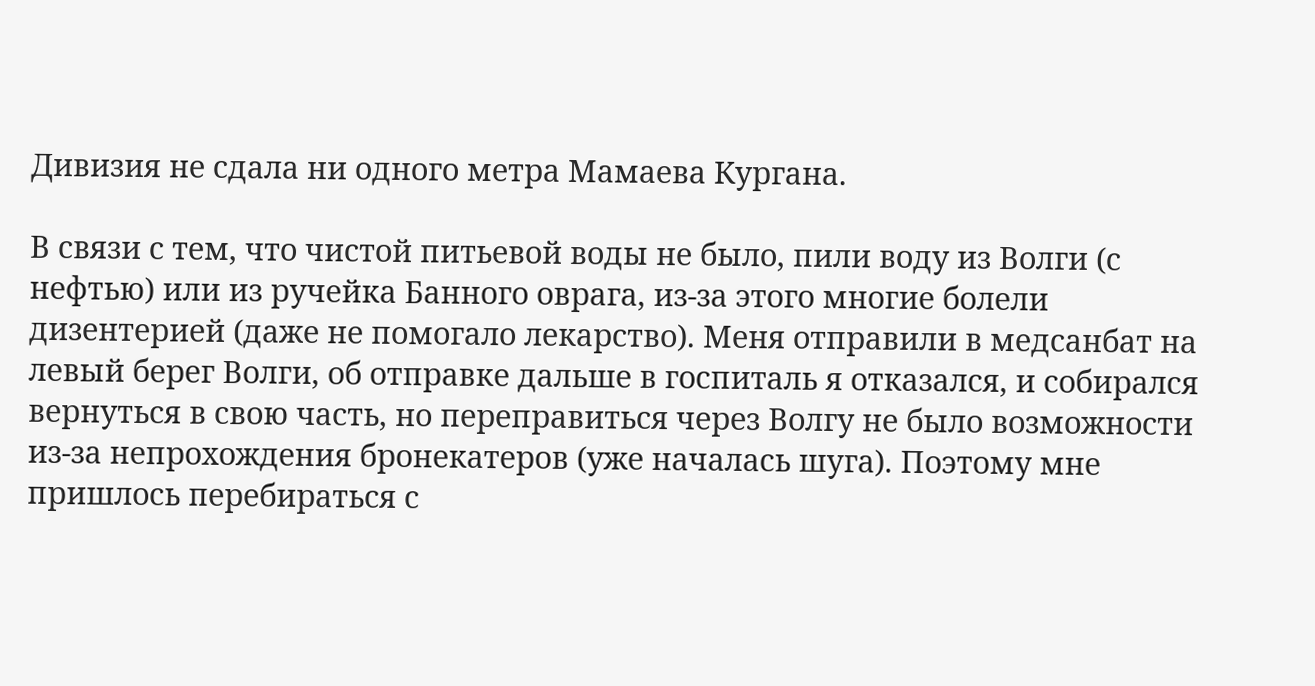Дивизия не сдала ни одного метра Мамаева Кургана.

В связи с тем, что чистой питьевой воды не было, пили воду из Волги (с нефтью) или из ручейка Банного оврага, из-за этого многие болели дизентерией (даже не помогало лекарство). Меня отправили в медсанбат на левый берег Волги, об отправке дальше в госпиталь я отказался, и собирался вернуться в свою часть, но переправиться через Волгу не было возможности из-за непрохождения бронекатеров (уже началась шуга). Поэтому мне пришлось перебираться с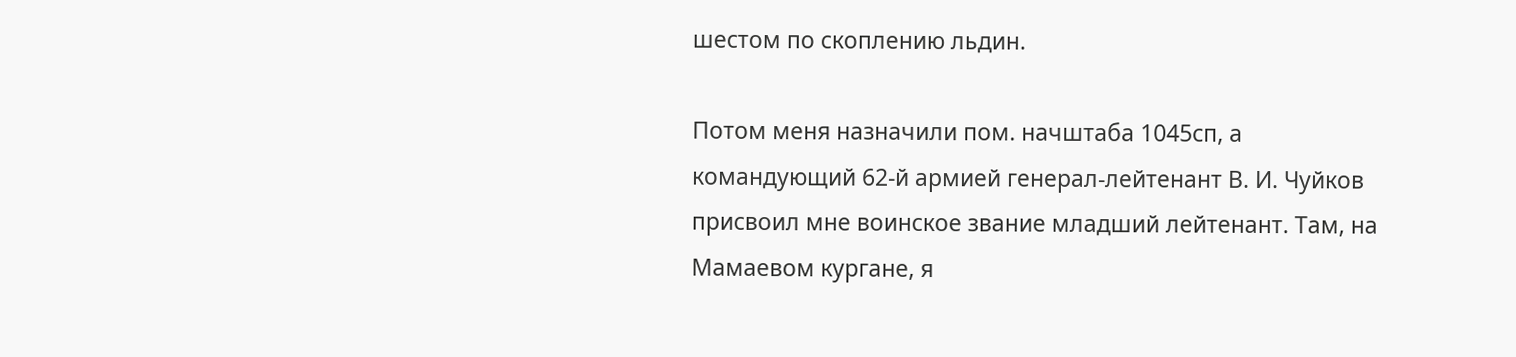шестом по скоплению льдин.

Потом меня назначили пом. начштаба 1045сп, а командующий 62-й армией генерал-лейтенант В. И. Чуйков присвоил мне воинское звание младший лейтенант. Там, на Мамаевом кургане, я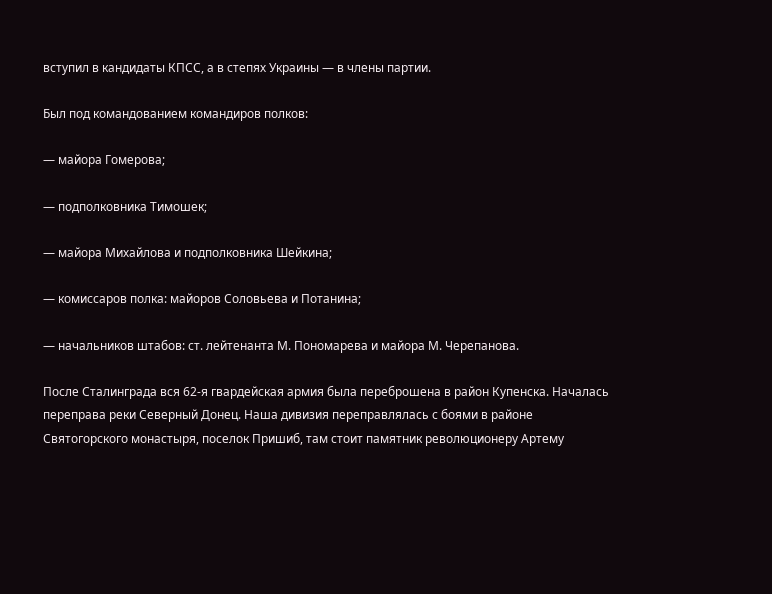вступил в кандидаты КПСС, а в степях Украины — в члены партии.

Был под командованием командиров полков:

— майора Гомерова;

— подполковника Тимошек;

— майора Михайлова и подполковника Шейкина;

— комиссаров полка: майоров Соловьева и Потанина;

— начальников штабов: ст. лейтенанта М. Пономарева и майора М. Черепанова.

После Сталинграда вся 62-я гвардейская армия была переброшена в район Купенска. Началась переправа реки Северный Донец. Наша дивизия переправлялась с боями в районе Святогорского монастыря, поселок Пришиб, там стоит памятник революционеру Артему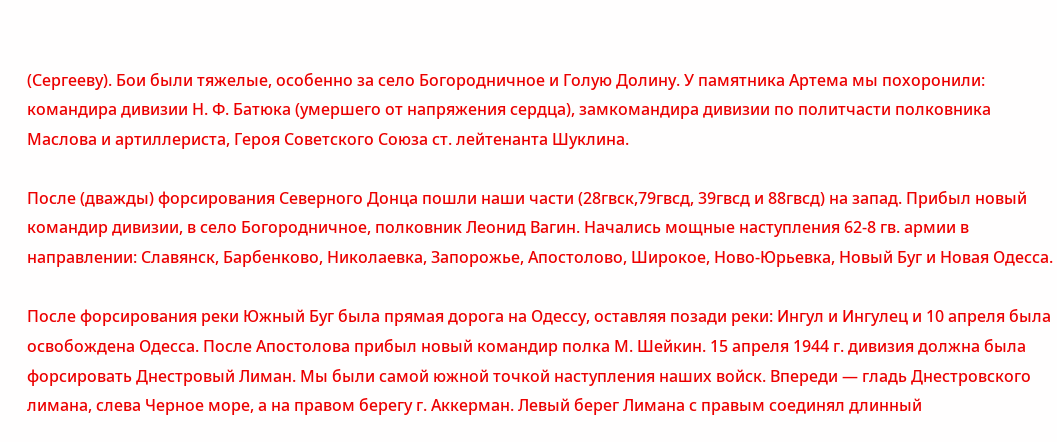(Сергееву). Бои были тяжелые, особенно за село Богородничное и Голую Долину. У памятника Артема мы похоронили: командира дивизии Н. Ф. Батюка (умершего от напряжения сердца), замкомандира дивизии по политчасти полковника Маслова и артиллериста, Героя Советского Союза ст. лейтенанта Шуклина.

После (дважды) форсирования Северного Донца пошли наши части (28гвск,79гвсд, 39гвсд и 88гвсд) на запад. Прибыл новый командир дивизии, в село Богородничное, полковник Леонид Вагин. Начались мощные наступления 62-8 гв. армии в направлении: Славянск, Барбенково, Николаевка, Запорожье, Апостолово, Широкое, Ново-Юрьевка, Новый Буг и Новая Одесса.

После форсирования реки Южный Буг была прямая дорога на Одессу, оставляя позади реки: Ингул и Ингулец и 10 апреля была освобождена Одесса. После Апостолова прибыл новый командир полка М. Шейкин. 15 апреля 1944 г. дивизия должна была форсировать Днестровый Лиман. Мы были самой южной точкой наступления наших войск. Впереди — гладь Днестровского лимана, слева Черное море, а на правом берегу г. Аккерман. Левый берег Лимана с правым соединял длинный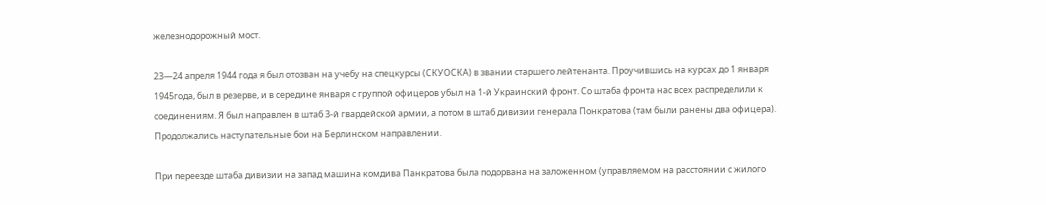железнодорожный мост.

23—24 апреля 1944 года я был отозван на учебу на спецкурсы (СКУОСКА) в звании старшего лейтенанта. Проучившись на курсах до 1 января 1945года, был в резерве, и в середине января с группой офицеров убыл на 1-й Украинский фронт. Со штаба фронта нас всех распределили к соединениям. Я был направлен в штаб 3-й гвардейской армии, а потом в штаб дивизии генерала Понкратова (там были ранены два офицера). Продолжались наступательные бои на Берлинском направлении.

При переезде штаба дивизии на запад машина комдива Панкратова была подорвана на заложенном (управляемом на расстоянии с жилого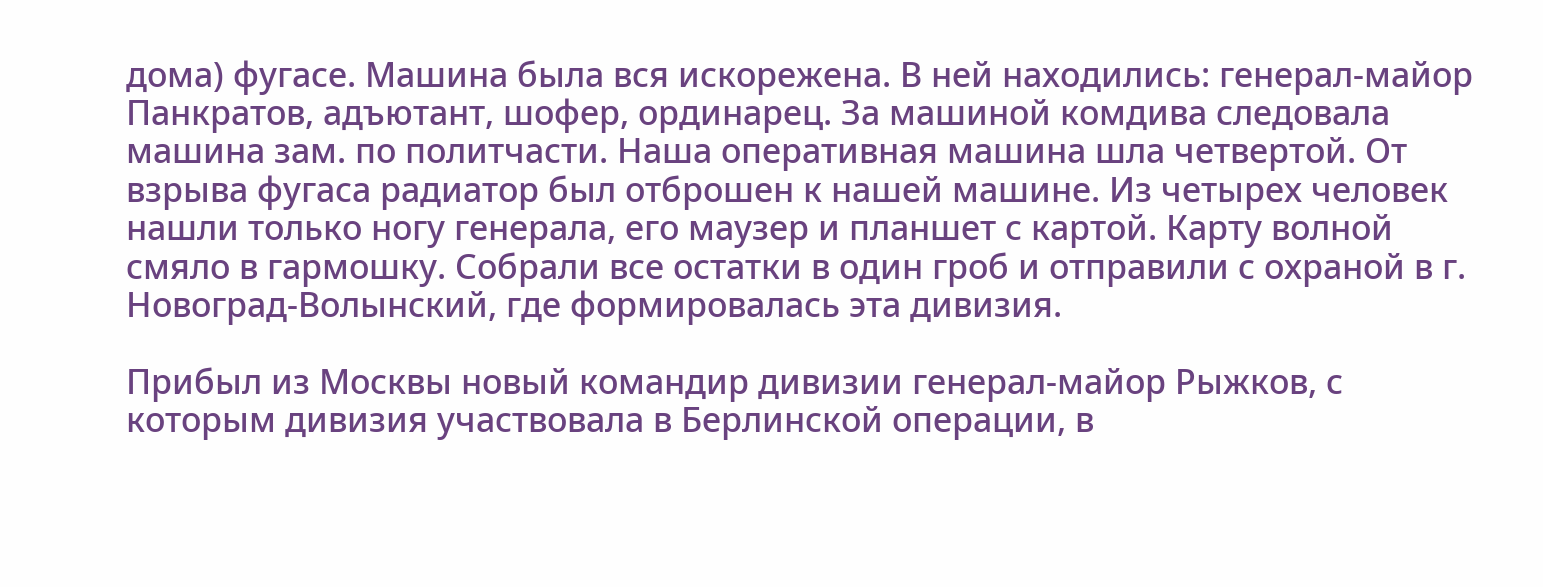дома) фугасе. Машина была вся искорежена. В ней находились: генерал-майор Панкратов, адъютант, шофер, ординарец. За машиной комдива следовала машина зам. по политчасти. Наша оперативная машина шла четвертой. От взрыва фугаса радиатор был отброшен к нашей машине. Из четырех человек нашли только ногу генерала, его маузер и планшет с картой. Карту волной смяло в гармошку. Собрали все остатки в один гроб и отправили с охраной в г. Новоград-Волынский, где формировалась эта дивизия.

Прибыл из Москвы новый командир дивизии генерал-майор Рыжков, с которым дивизия участвовала в Берлинской операции, в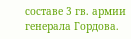составе 3 гв. армии генерала Гордова.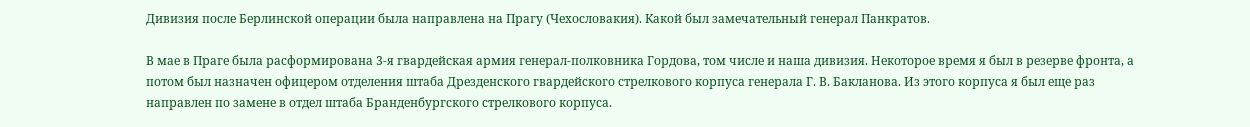Дивизия после Берлинской операции была направлена на Прагу (Чехословакия). Какой был замечательный генерал Панкратов.

В мае в Праге была расформирована 3-я гвардейская армия генерал-полковника Гордова, том числе и наша дивизия. Некоторое время я был в резерве фронта, а потом был назначен офицером отделения штаба Дрезденского гвардейского стрелкового корпуса генерала Г. В. Бакланова. Из этого корпуса я был еще раз направлен по замене в отдел штаба Бранденбургского стрелкового корпуса.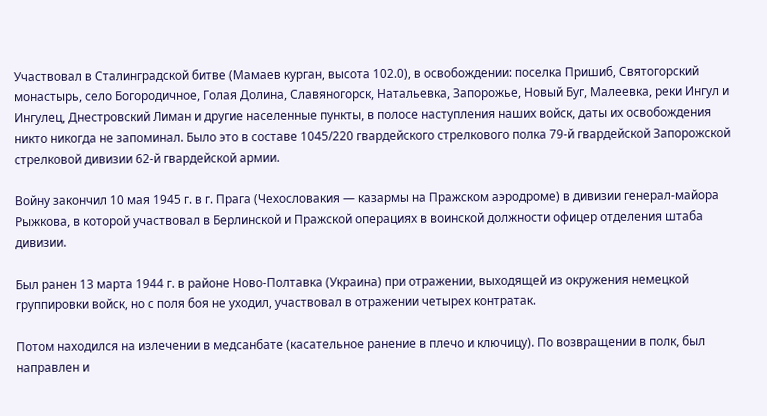Участвовал в Сталинградской битве (Мамаев курган, высота 102.0), в освобождении: поселка Пришиб, Святогорский монастырь, село Богородичное, Голая Долина, Славяногорск, Натальевка, Запорожье, Новый Буг, Малеевка, реки Ингул и Ингулец, Днестровский Лиман и другие населенные пункты, в полосе наступления наших войск, даты их освобождения никто никогда не запоминал. Было это в составе 1045/220 гвардейского стрелкового полка 79-й гвардейской Запорожской стрелковой дивизии 62-й гвардейской армии.

Войну закончил 10 мая 1945 г. в г. Прага (Чехословакия — казармы на Пражском аэродроме) в дивизии генерал-майора Рыжкова, в которой участвовал в Берлинской и Пражской операциях в воинской должности офицер отделения штаба дивизии.

Был ранен 13 марта 1944 г. в районе Ново-Полтавка (Украина) при отражении, выходящей из окружения немецкой группировки войск, но с поля боя не уходил, участвовал в отражении четырех контратак.

Потом находился на излечении в медсанбате (касательное ранение в плечо и ключицу). По возвращении в полк, был направлен и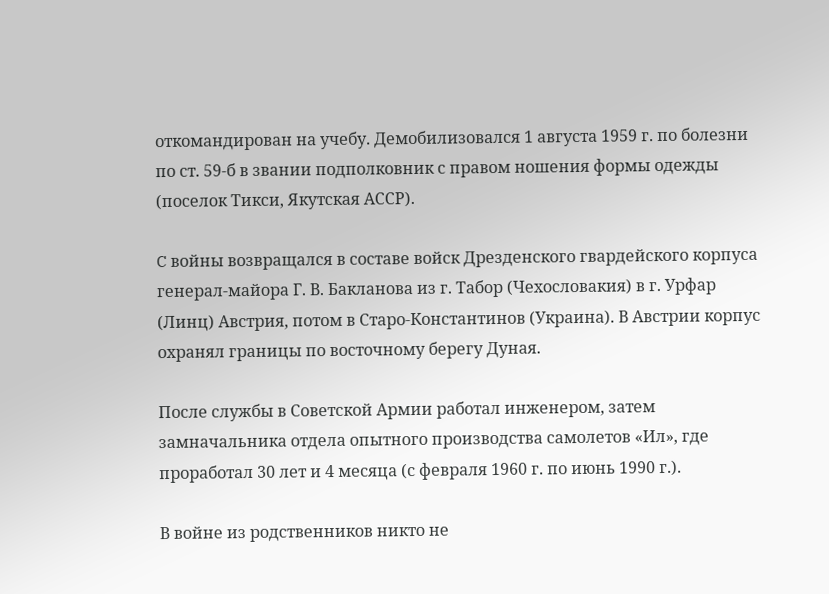откомандирован на учебу. Демобилизовался 1 августа 1959 г. по болезни по ст. 59-б в звании подполковник с правом ношения формы одежды (поселок Тикси, Якутская АССР).

C войны возвращался в составе войск Дрезденского гвардейского корпуса генерал-майора Г. В. Бакланова из г. Табор (Чехословакия) в г. Урфар (Линц) Австрия, потом в Старо-Константинов (Украина). В Австрии корпус охранял границы по восточному берегу Дуная.

После службы в Советской Армии работал инженером, затем замначальника отдела опытного производства самолетов «Ил», где проработал 30 лет и 4 месяца (с февраля 1960 г. по июнь 1990 г.).

В войне из родственников никто не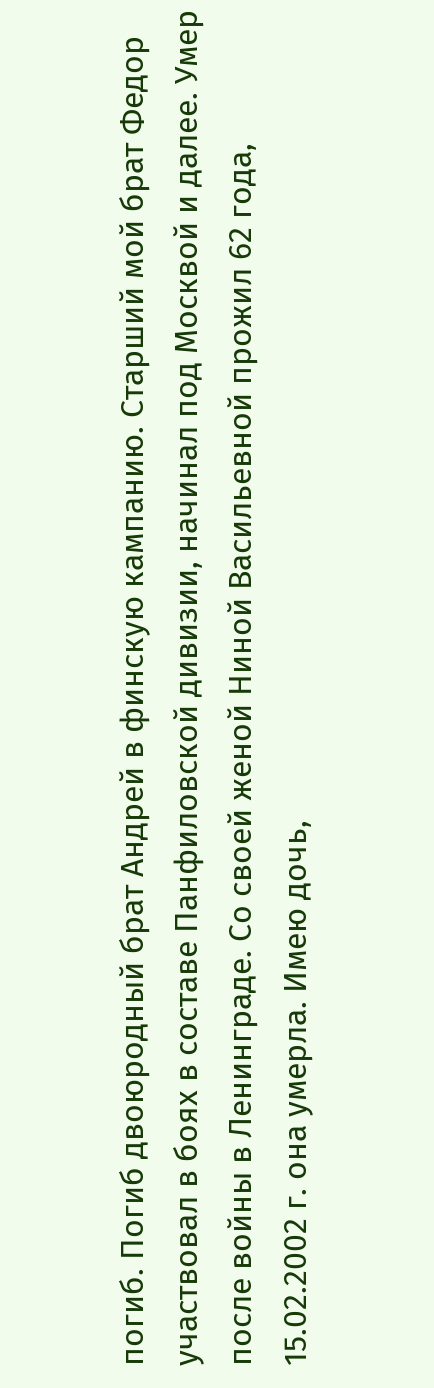погиб. Погиб двоюродный брат Андрей в финскую кампанию. Старший мой брат Федор участвовал в боях в составе Панфиловской дивизии, начинал под Москвой и далее. Умер после войны в Ленинграде. Со своей женой Ниной Васильевной прожил 62 года, 15.02.2002 г. она умерла. Имею дочь,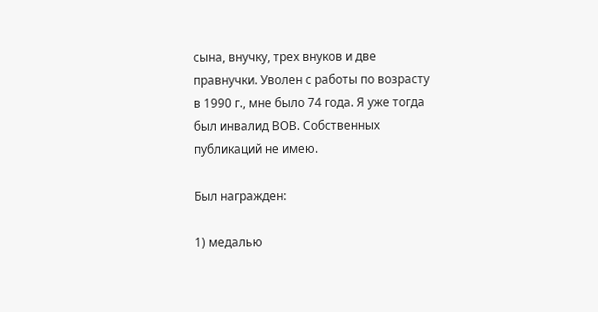сына, внучку, трех внуков и две правнучки. Уволен с работы по возрасту в 1990 г., мне было 74 года. Я уже тогда был инвалид ВОВ. Собственных публикаций не имею.

Был награжден:

1) медалью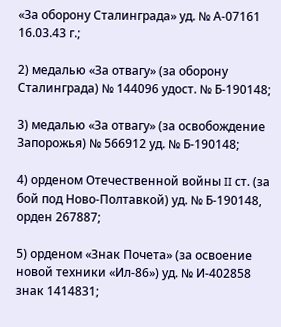«За оборону Сталинграда» уд. № А-07161 16.03.43 г.;

2) медалью «За отвагу» (за оборону Сталинграда) № 144096 удост. № Б-190148;

3) медалью «За отвагу» (за освобождение Запорожья) № 566912 уд. № Б-190148;

4) орденом Отечественной войны II ст. (за бой под Ново-Полтавкой) уд. № Б-190148, орден 267887;

5) орденом «Знак Почета» (за освоение новой техники «Ил-86») уд. № И-402858 знак 1414831;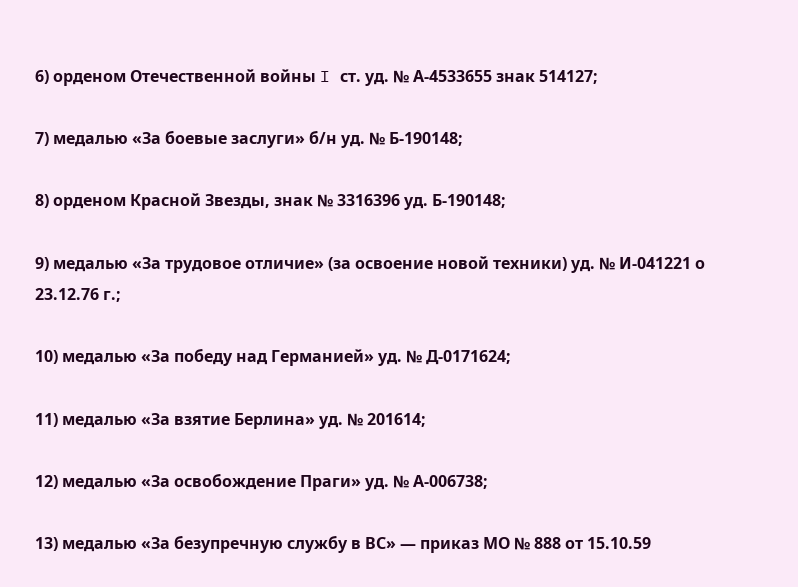6) орденом Отечественной войны I ст. уд. № А-4533655 знак 514127;

7) медалью «За боевые заслуги» б/н уд. № Б-190148;

8) орденом Красной Звезды, знак № 3316396 уд. Б-190148;

9) медалью «За трудовое отличие» (за освоение новой техники) уд. № И-041221 о 23.12.76 г.;

10) медалью «За победу над Германией» уд. № Д-0171624;

11) медалью «За взятие Берлина» уд. № 201614;

12) медалью «За освобождение Праги» уд. № А-006738;

13) медалью «За безупречную службу в ВС» — приказ МО № 888 от 15.10.59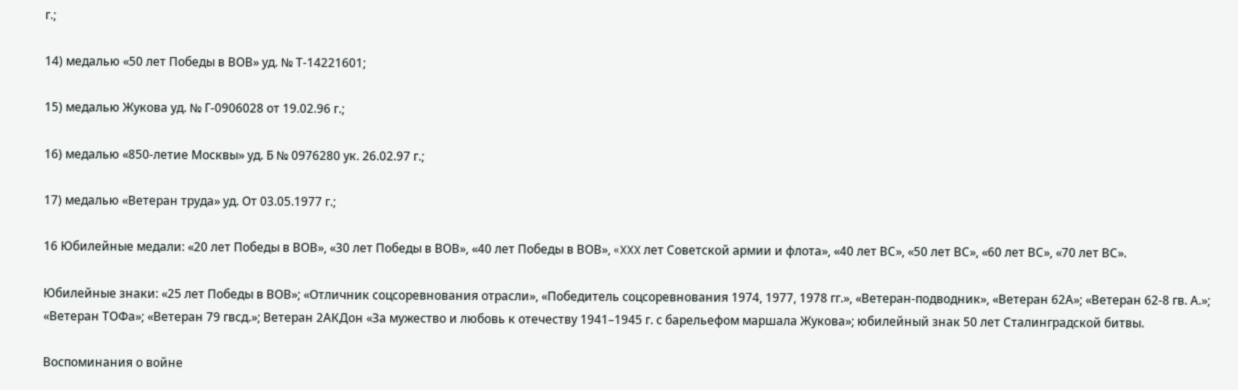г.;

14) медалью «50 лет Победы в ВОВ» уд. № Т-14221601;

15) медалью Жукова уд. № Г-0906028 от 19.02.96 г.;

16) медалью «850-летие Москвы» уд. Б № 0976280 ук. 26.02.97 г.;

17) медалью «Ветеран труда» уд. От 03.05.1977 г.;

16 Юбилейные медали: «20 лет Победы в ВОВ», «30 лет Победы в ВОВ», «40 лет Победы в ВОВ», «XXX лет Советской армии и флота», «40 лет ВС», «50 лет ВС», «60 лет ВС», «70 лет ВС».

Юбилейные знаки: «25 лет Победы в ВОВ»; «Отличник соцсоревнования отрасли», «Победитель соцсоревнования 1974, 1977, 1978 гг.», «Ветеран-подводник», «Ветеран 62А»; «Ветеран 62-8 гв. А.»; «Ветеран ТОФа»; «Ветеран 79 гвсд.»; Ветеран 2АКДон «За мужество и любовь к отечеству 1941–1945 г. с барельефом маршала Жукова»; юбилейный знак 50 лет Сталинградской битвы.

Воспоминания о войне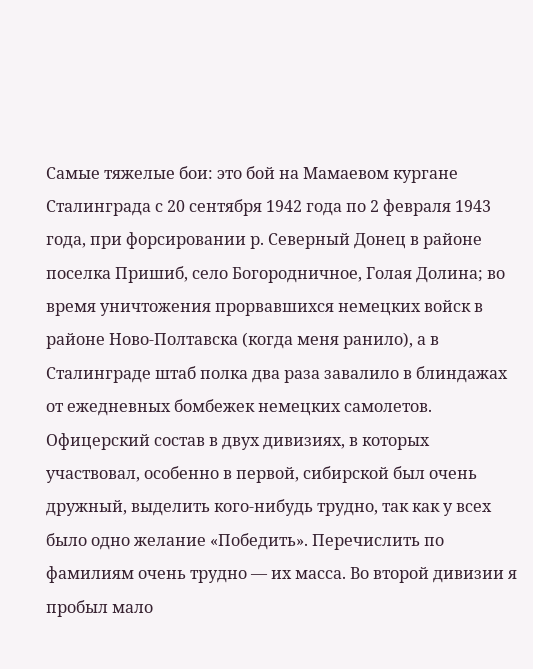Самые тяжелые бои: это бой на Мамаевом кургане Сталинграда с 20 сентября 1942 года по 2 февраля 1943 года, при форсировании р. Северный Донец в районе поселка Пришиб, село Богородничное, Голая Долина; во время уничтожения прорвавшихся немецких войск в районе Ново-Полтавска (когда меня ранило), а в Сталинграде штаб полка два раза завалило в блиндажах от ежедневных бомбежек немецких самолетов. Офицерский состав в двух дивизиях, в которых участвовал, особенно в первой, сибирской был очень дружный, выделить кого-нибудь трудно, так как у всех было одно желание «Победить». Перечислить по фамилиям очень трудно — их масса. Во второй дивизии я пробыл мало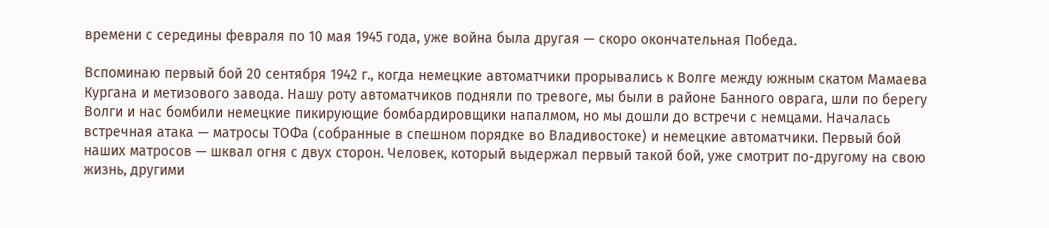времени с середины февраля по 10 мая 1945 года, уже война была другая — скоро окончательная Победа.

Вспоминаю первый бой 20 сентября 1942 г., когда немецкие автоматчики прорывались к Волге между южным скатом Мамаева Кургана и метизового завода. Нашу роту автоматчиков подняли по тревоге, мы были в районе Банного оврага, шли по берегу Волги и нас бомбили немецкие пикирующие бомбардировщики напалмом, но мы дошли до встречи с немцами. Началась встречная атака — матросы ТОФа (собранные в спешном порядке во Владивостоке) и немецкие автоматчики. Первый бой наших матросов — шквал огня с двух сторон. Человек, который выдержал первый такой бой, уже смотрит по-другому на свою жизнь, другими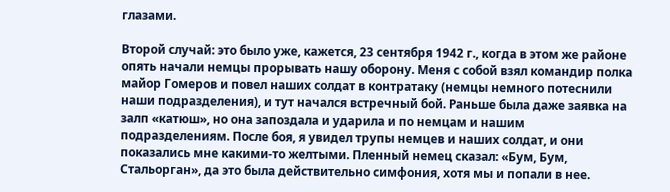глазами.

Второй случай: это было уже, кажется, 23 сентября 1942 г., когда в этом же районе опять начали немцы прорывать нашу оборону. Меня с собой взял командир полка майор Гомеров и повел наших солдат в контратаку (немцы немного потеснили наши подразделения), и тут начался встречный бой. Раньше была даже заявка на залп «катюш», но она запоздала и ударила и по немцам и нашим подразделениям. После боя, я увидел трупы немцев и наших солдат, и они показались мне какими-то желтыми. Пленный немец сказал: «Бум, Бум, Стальорган», да это была действительно симфония, хотя мы и попали в нее.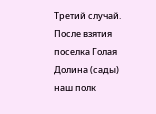Третий случай. После взятия поселка Голая Долина (сады) наш полк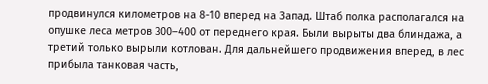продвинулся километров на 8-10 вперед на Запад. Штаб полка располагался на опушке леса метров 300–400 от переднего края. Были вырыты два блиндажа, а третий только вырыли котлован. Для дальнейшего продвижения вперед, в лес прибыла танковая часть,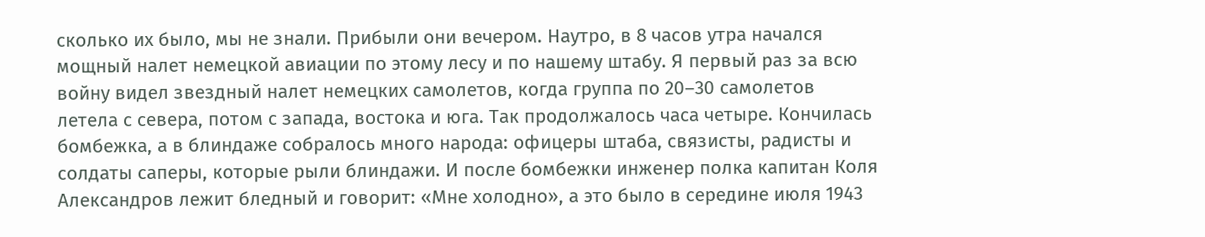сколько их было, мы не знали. Прибыли они вечером. Наутро, в 8 часов утра начался мощный налет немецкой авиации по этому лесу и по нашему штабу. Я первый раз за всю войну видел звездный налет немецких самолетов, когда группа по 20–30 самолетов летела с севера, потом с запада, востока и юга. Так продолжалось часа четыре. Кончилась бомбежка, а в блиндаже собралось много народа: офицеры штаба, связисты, радисты и солдаты саперы, которые рыли блиндажи. И после бомбежки инженер полка капитан Коля Александров лежит бледный и говорит: «Мне холодно», а это было в середине июля 1943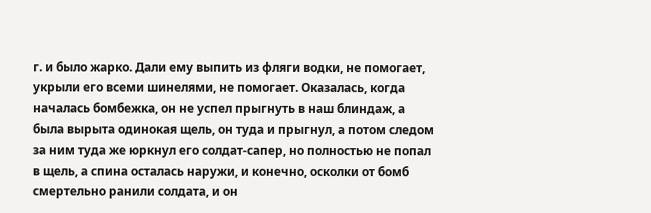г. и было жарко. Дали ему выпить из фляги водки, не помогает, укрыли его всеми шинелями, не помогает. Оказалась, когда началась бомбежка, он не успел прыгнуть в наш блиндаж, а была вырыта одинокая щель, он туда и прыгнул, а потом следом за ним туда же юркнул его солдат-сапер, но полностью не попал в щель, а спина осталась наружи, и конечно, осколки от бомб смертельно ранили солдата, и он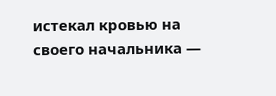истекал кровью на своего начальника —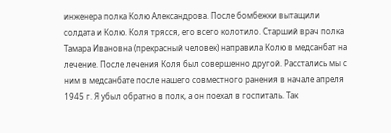инженера полка Колю Александрова. После бомбежки вытащили солдата и Колю. Коля трясся, его всего колотило. Старший врач полка Тамара Ивановна (прекрасный человек) направила Колю в медсанбат на лечение. После лечения Коля был совершенно другой. Расстались мы с ним в медсанбате после нашего совместного ранения в начале апреля 1945 г. Я убыл обратно в полк, а он поехал в госпиталь. Так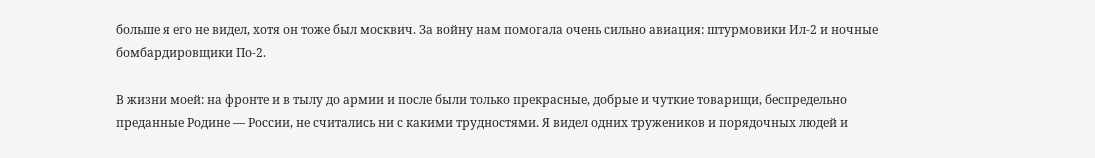больше я его не видел, хотя он тоже был москвич. За войну нам помогала очень сильно авиация: штурмовики Ил-2 и ночные бомбардировщики По-2.

В жизни моей: на фронте и в тылу до армии и после были только прекрасные, добрые и чуткие товарищи, беспредельно преданные Родине — России, не считались ни с какими трудностями. Я видел одних тружеников и порядочных людей и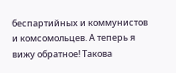беспартийных и коммунистов и комсомольцев. А теперь я вижу обратное! Такова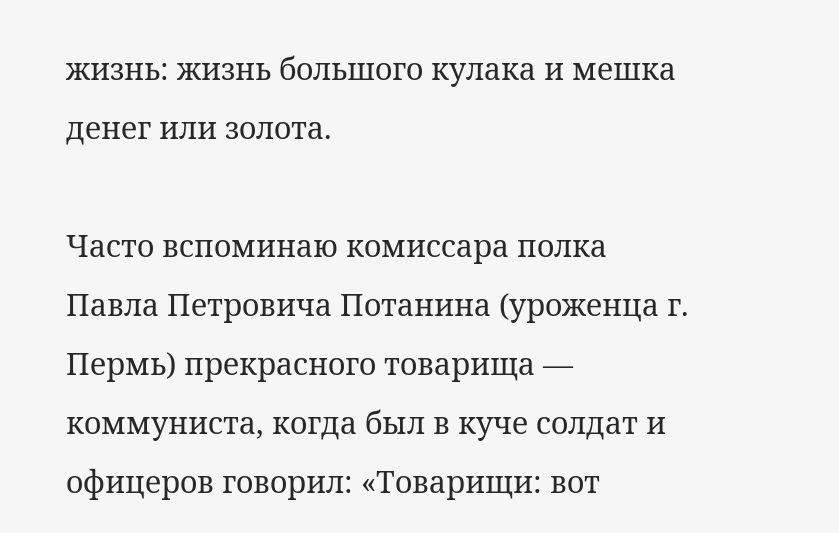жизнь: жизнь большого кулака и мешка денег или золота.

Часто вспоминаю комиссара полка Павла Петровича Потанина (уроженца г. Пермь) прекрасного товарища — коммуниста, когда был в куче солдат и офицеров говорил: «Товарищи: вот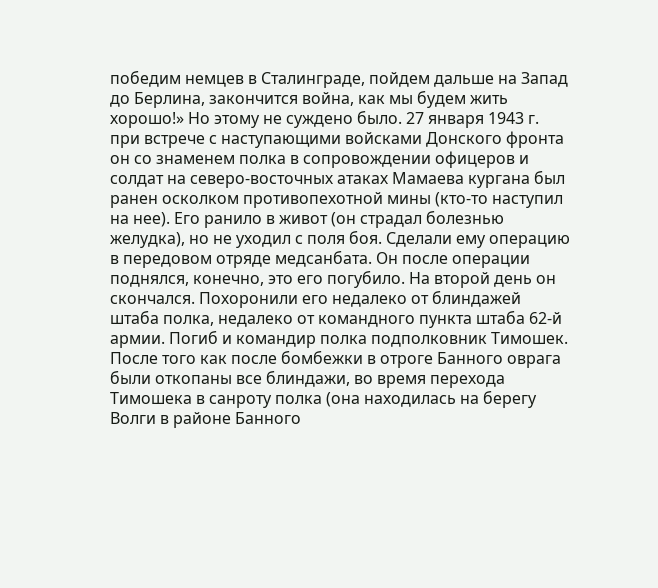победим немцев в Сталинграде, пойдем дальше на Запад до Берлина, закончится война, как мы будем жить хорошо!» Но этому не суждено было. 27 января 1943 г. при встрече с наступающими войсками Донского фронта он со знаменем полка в сопровождении офицеров и солдат на северо-восточных атаках Мамаева кургана был ранен осколком противопехотной мины (кто-то наступил на нее). Его ранило в живот (он страдал болезнью желудка), но не уходил с поля боя. Сделали ему операцию в передовом отряде медсанбата. Он после операции поднялся, конечно, это его погубило. На второй день он скончался. Похоронили его недалеко от блиндажей штаба полка, недалеко от командного пункта штаба 62-й армии. Погиб и командир полка подполковник Тимошек. После того как после бомбежки в отроге Банного оврага были откопаны все блиндажи, во время перехода Тимошека в санроту полка (она находилась на берегу Волги в районе Банного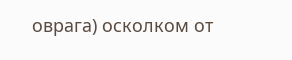оврага) осколком от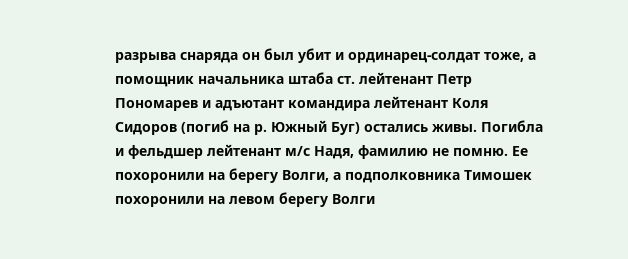разрыва снаряда он был убит и ординарец-солдат тоже, а помощник начальника штаба ст. лейтенант Петр Пономарев и адъютант командира лейтенант Коля Сидоров (погиб на р. Южный Буг) остались живы. Погибла и фельдшер лейтенант м/с Надя, фамилию не помню. Ее похоронили на берегу Волги, а подполковника Тимошек похоронили на левом берегу Волги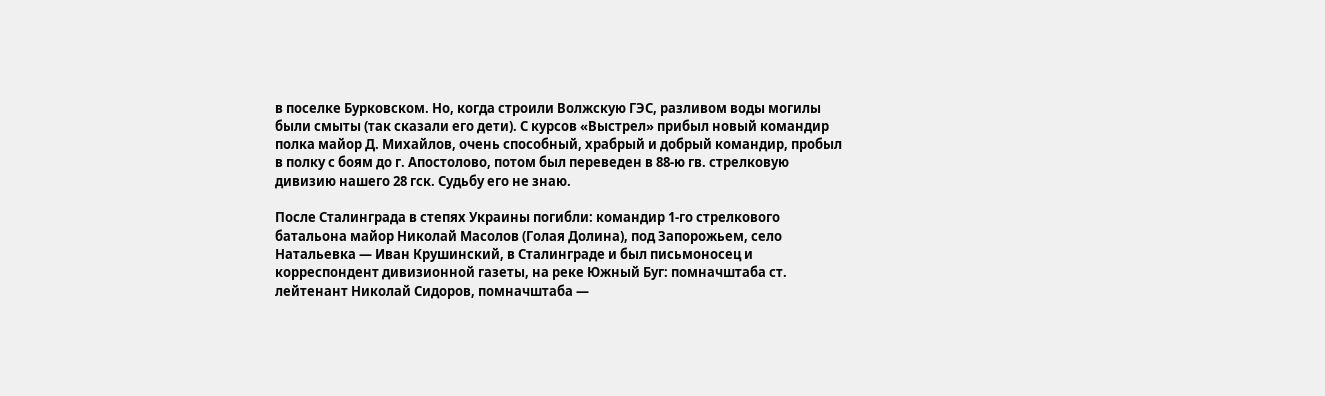в поселке Бурковском. Но, когда строили Волжскую ГЭС, разливом воды могилы были смыты (так сказали его дети). С курсов «Выстрел» прибыл новый командир полка майор Д. Михайлов, очень способный, храбрый и добрый командир, пробыл в полку с боям до г. Апостолово, потом был переведен в 88-ю гв. стрелковую дивизию нашего 28 гск. Судьбу его не знаю.

После Сталинграда в степях Украины погибли: командир 1-го стрелкового батальона майор Николай Масолов (Голая Долина), под Запорожьем, село Натальевка — Иван Крушинский, в Сталинграде и был письмоносец и корреспондент дивизионной газеты, на реке Южный Буг: помначштаба ст. лейтенант Николай Сидоров, помначштаба —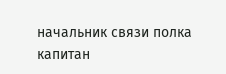начальник связи полка капитан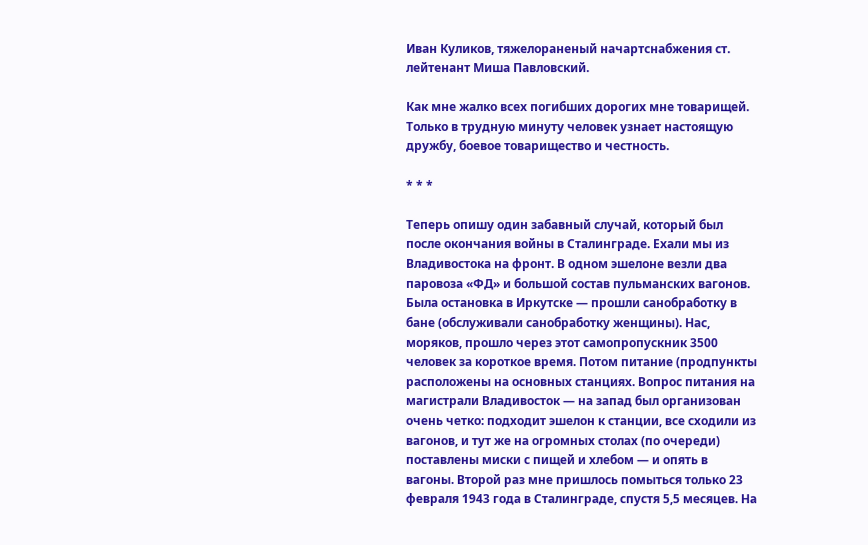Иван Куликов, тяжелораненый начартснабжения ст. лейтенант Миша Павловский.

Как мне жалко всех погибших дорогих мне товарищей. Только в трудную минуту человек узнает настоящую дружбу, боевое товарищество и честность.

* * *

Теперь опишу один забавный случай, который был после окончания войны в Сталинграде. Ехали мы из Владивостока на фронт. В одном эшелоне везли два паровоза «ФД» и большой состав пульманских вагонов. Была остановка в Иркутске — прошли санобработку в бане (обслуживали санобработку женщины). Нас, моряков, прошло через этот самопропускник 3500 человек за короткое время. Потом питание (продпункты расположены на основных станциях. Вопрос питания на магистрали Владивосток — на запад был организован очень четко: подходит эшелон к станции, все сходили из вагонов, и тут же на огромных столах (по очереди) поставлены миски с пищей и хлебом — и опять в вагоны. Второй раз мне пришлось помыться только 23 февраля 1943 года в Сталинграде, спустя 5,5 месяцев. На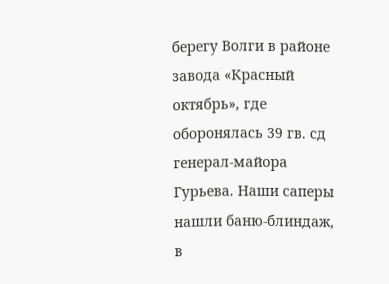берегу Волги в районе завода «Красный октябрь», где оборонялась 39 гв. сд генерал-майора Гурьева. Наши саперы нашли баню-блиндаж, в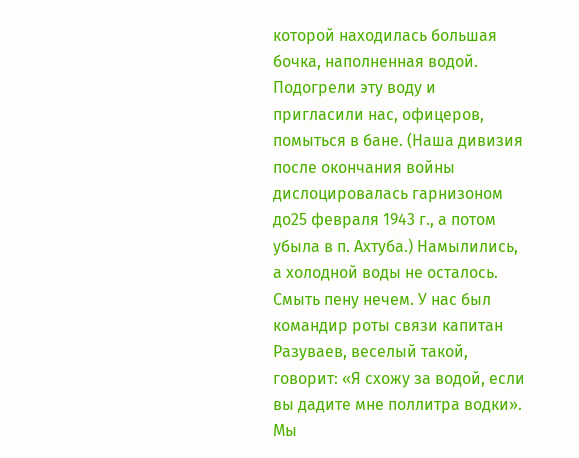которой находилась большая бочка, наполненная водой. Подогрели эту воду и пригласили нас, офицеров, помыться в бане. (Наша дивизия после окончания войны дислоцировалась гарнизоном до25 февраля 1943 г., а потом убыла в п. Ахтуба.) Намылились, а холодной воды не осталось. Смыть пену нечем. У нас был командир роты связи капитан Разуваев, веселый такой, говорит: «Я схожу за водой, если вы дадите мне поллитра водки». Мы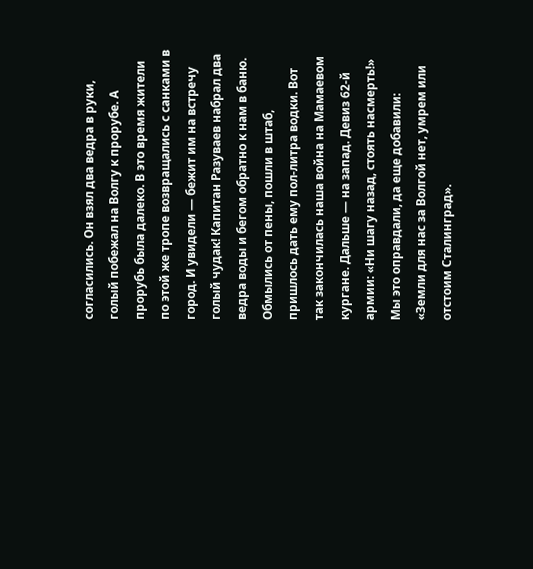согласились. Он взял два ведра в руки, голый побежал на Волгу к прорубе. А прорубь была далеко. В это время жители по этой же тропе возвращались с санками в город. И увидели — бежит им на встречу голый чудак! Капитан Разуваев набрал два ведра воды и бегом обратно к нам в баню. Обмылись от пены, пошли в штаб, пришлось дать ему пол-литра водки. Вот так закончилась наша война на Мамаевом кургане. Дальше — на запад. Девиз 62-й армии: «Ни шагу назад, стоять насмерть!» Мы это оправдали, да еще добавили: «Земли для нас за Волгой нет, умрем или отстоим Сталинград».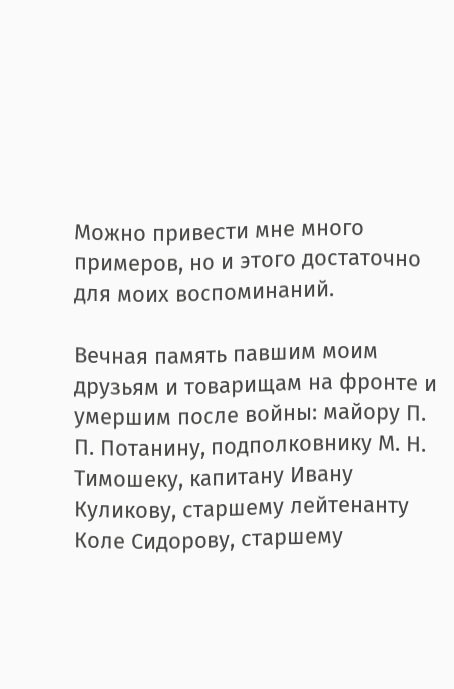Можно привести мне много примеров, но и этого достаточно для моих воспоминаний.

Вечная память павшим моим друзьям и товарищам на фронте и умершим после войны: майору П. П. Потанину, подполковнику М. Н. Тимошеку, капитану Ивану Куликову, старшему лейтенанту Коле Сидорову, старшему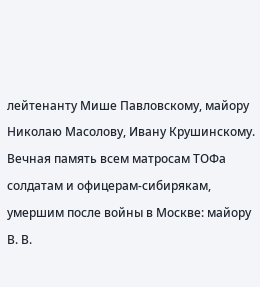лейтенанту Мише Павловскому, майору Николаю Масолову, Ивану Крушинскому. Вечная память всем матросам ТОФа солдатам и офицерам-сибирякам, умершим после войны в Москве: майору В. В.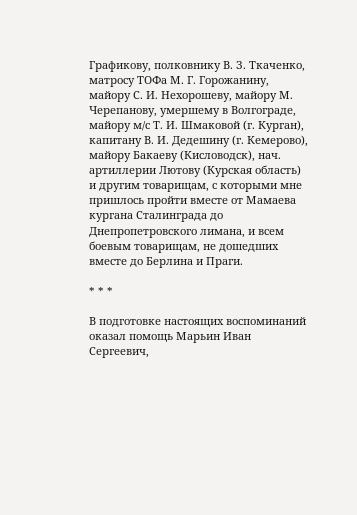Графикову, полковнику В. З. Ткаченко, матросу ТОФа М. Г. Горожанину, майору С. И. Нехорошеву, майору М. Черепанову, умершему в Волгограде, майору м/с Т. И. Шмаковой (г. Курган), капитану В. И. Дедешину (г. Кемерово), майору Бакаеву (Кисловодск), нач. артиллерии Лютову (Курская область) и другим товарищам, с которыми мне пришлось пройти вместе от Мамаева кургана Сталинграда до Днепропетровского лимана, и всем боевым товарищам, не дошедших вместе до Берлина и Праги.

* * *

В подготовке настоящих воспоминаний оказал помощь Марьин Иван Сергеевич,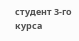студент 3-го курса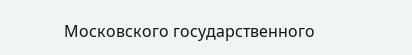Московского государственного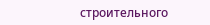строительного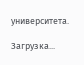университета.

Загрузка...